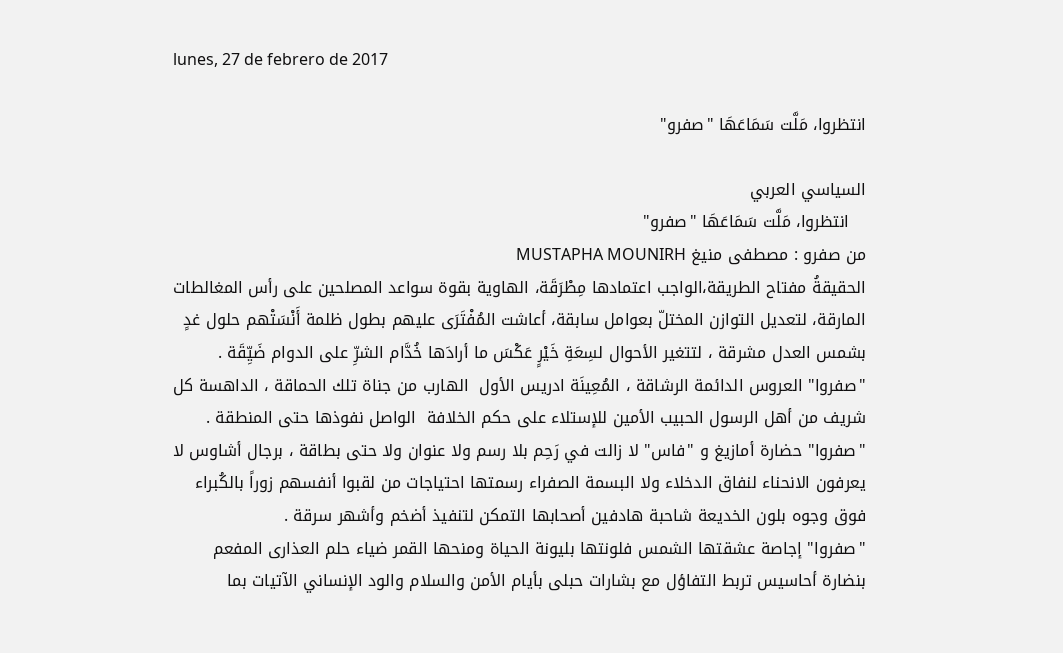lunes, 27 de febrero de 2017

انتظروا، مَلَّت سَمَاعَهَا "صفرو"

السياسي العربي
   انتظروا، مَلَّت سَمَاعَهَا "صفرو"
من صفرو : مصطفى منيغ MUSTAPHA MOUNIRH
الحقيقةُ مفتاح الطريقة،الواجب اعتمادها مِطْرَقَة، الهاوية بقوة سواعد المصلحين على رأس المغالطات المارقة، لتعديل التوازن المختلّ بعوامل سابقة، أعاشت المُفْتَرَى عليهم بطول ظلمة أَنْسَتْهم حلول غدٍ بشمس العدل مشرقة ، لتتغير الأحوال لسِعَةِ خَيْرٍ عَكْسَ ما أرادَها خُدَّام الشرِّ على الدوام ضَيِّقَة .
"صفروا" العروس الدائمة الرشاقة ، المُعِينَة ادريس الأول  الهارب من جناة تلك الحماقة ، الداهسة كل شريف من أهل الرسول الحبيب الأمين للإستلاء على حكم الخلافة  الواصل نفوذها حتى المنطقة .
"صفروا" حضارة أمازيغ و "فاس" لا زالت في رَحِم بلا رسم ولا عنوان ولا حتى بطاقة ، برجال أشاوس لا يعرفون الانحناء لنفاق الدخلاء ولا البسمة الصفراء رسمتها احتياجات من لقبوا أنفسهم زوراً بالكُبراء فوق وجوه بلون الخديعة شاحبة هادفين أصحابها التمكن لتنفيذ أضخم وأشهر سرقة .
"صفروا" إجاصة عشقتها الشمس فلونتها بليونة الحياة ومنحها القمر ضياء حلم العذارى المفعم بنضارة أحاسيس تربط التفاؤل مع بشارات حبلى بأيام الأمن والسلام والود الإنساني الآتيات بما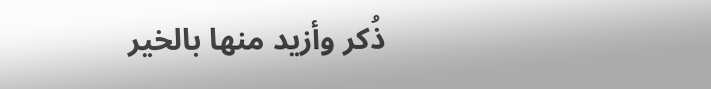ذُكر وأزيد منها بالخير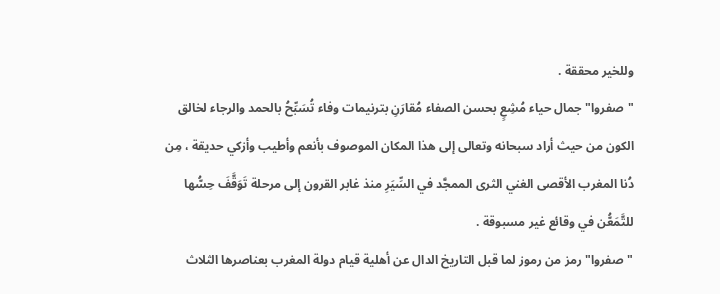وللخير محققة .
"صفروا" جمال حياء مُشِعٍ بحسن الصفاء مُقارَنِ بترنيمات وفاء تُسَبِّحُ بالحمد والرجاء لخالق الكون من حيث أراد سبحانه وتعالى إلى هذا المكان الموصوف بأنعم وأطيب وأزكي حديقة ، مِن دُنا المغرب الأقصى الغني الثرى الممجَّد في السِّيَرِ منذ غابر القرون إلى مرحلة تَوَقَّفَ حِسُّها للتَّمَعُّن في وقائع غير مسبوقة .
"صفروا" رمز من رموز لما قبل التاريخ الدال عن أهلية قيام دولة المغرب بعناصرها الثلاث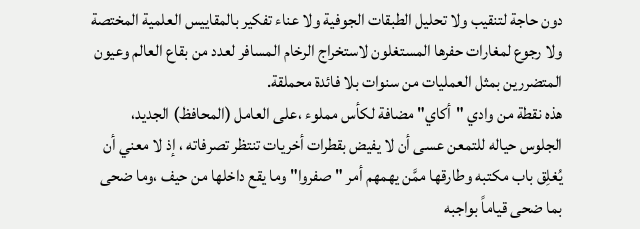دون حاجة لتنقيب ولا تحليل الطبقات الجوفية ولا عناء تفكير بالمقاييس العلمية المختصة ولا رجوع لمغارات حفرها المستغلون لاستخراج الرخام المسافر لعدد من بقاع العالم وعيون المتضررين بمثل العمليات من سنوات بلا فائدة محملقة.
هذه نقطة من وادي "أكاي" مضافة لكأس مملوء ،على العامل (المحافظ) الجديد، الجلوس حياله للتمعن عسى أن لا يفيض بقطرات أخريات تنتظر تصرفاته ، إذ لا معني أن يُغلِق باب مكتبه وطارقها ممَّن يهمهم أمر "صفروا" وما يقع داخلها من حيف ،وما ضحى بما ضحى قياماً بواجبه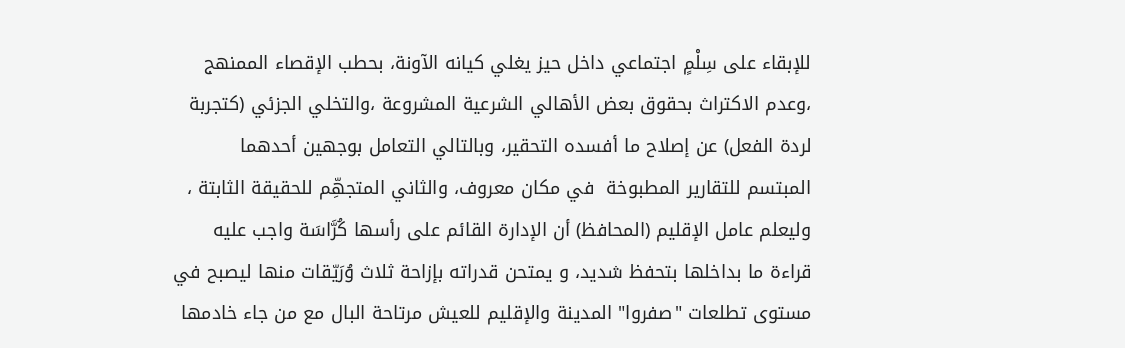للإبقاء على سِلْمٍ اجتماعي داخل حيز يغلي كيانه الآونة، بحطب الإقصاء الممنهج ،وعدم الاكتراث بحقوق بعض الأهالي الشرعية المشروعة ،والتخلي الجزئي (كتجربة لردة الفعل) عن إصلاح ما أفسده التحقير، وبالتالي التعامل بوجهين أحدهما المبتسم للتقارير المطبوخة  في مكان معروف، والثاني المتجهِّم للحقيقة الثابتة ، وليعلم عامل الإقليم (المحافظ) أن الإدارة القائم على رأسها كُرَّاسَة واجب عليه قراءة ما بداخلها بتحفظ شديد، و يمتحن قدراته بإزاحة ثلاث وُرَيّقات منها ليصبح في مستوى تطلعات "صفروا" المدينة والإقليم للعيش مرتاحة البال مع من جاء خادمها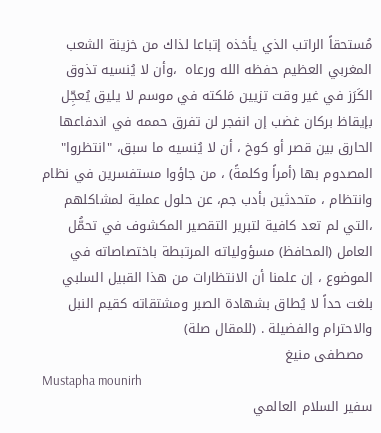مُستحقاً الراتب الذي يأخذه إتباعا لذاك من خزينة الشعب المغربي العظيم حفظه الله ورعاه  ،وأن لا يُنسيه تذوق الكَرَز في غير وقت تزيين مَلكته في موسم لا يليق يُعجِّل بإيقاظ بركان غضب إن انفجر لن تفرق حممه في اندفاعها الحارق بين قصر أو كوخ ، أن لا يُنسيه ما سبق، "انتظروا" المصدوم بها (أمراً وكلمةً) ، من جاؤوا مستفسرين في نظام وانتظام ، متحدثين بأدب جم، عن حلول عملية لمشاكلهم ،التي لم تعد كافية لتبرير التقصير المكشوف في تحمُّل العامل (المحافظ) مسؤولياته المرتبطة باختصاصاته في الموضوع ، إن علمنا أن الانتظارات من هذا القبيل السلبي بلغت حداً لا يُطاق بشهادة الصبر ومشتقاته كقيم النبل والاحترام والفضيلة . (للمقال صلة)
  مصطفى منيغ
Mustapha mounirh
سفير السلام العالمي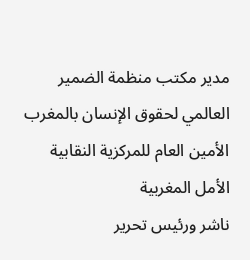مدير مكتب منظمة الضمير العالمي لحقوق الإنسان بالمغرب
الأمين العام للمركزية النقابية الأمل المغربية
ناشر ورئيس تحرير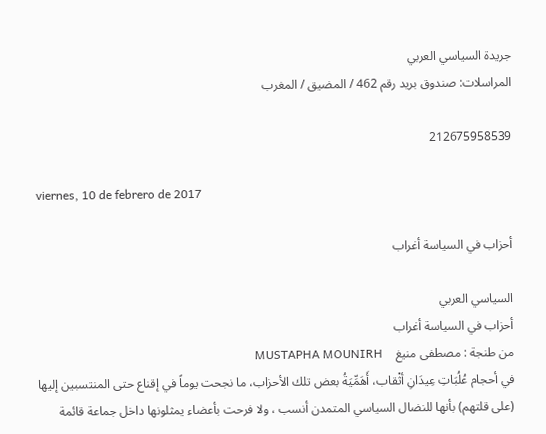جريدة السياسي العربي
المراسلات: صندوق بريد رقم 462 / المضيق / المغرب

212675958539

viernes, 10 de febrero de 2017

أحزاب في السياسة أغراب

السياسي العربي
أحزاب في السياسة أغراب
من طنجة : مصطفى منيغ    MUSTAPHA MOUNIRH
في أحجام عُلُبَاتِ عِيدَانِ أثْقاب، أَهَمِّيَةُ بعض تلك الأحزاب، ما نجحت يوماً في إقناع حتى المنتسبين إليها (على قلتهم) بأنها للنضال السياسي المتمدن أنسب ، ولا فرحت بأعضاء يمثلونها داخل جماعة قائمة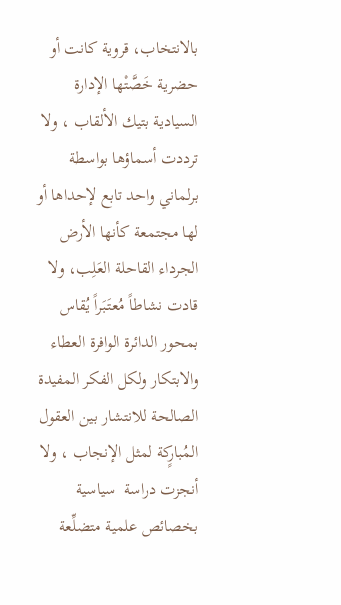بالانتخاب، قروية كانت أو حضرية خَصَّتْها الإدارة السيادية بتيك الألقاب ، ولا ترددت أسماؤها بواسطة برلماني واحد تابع لإحداها أو لها مجتمعة كأنها الأرض الجرداء القاحلة العَلِب، ولا  قادت نشاطاً مُعتَبَراً يُقاس بمحور الدائرة الوافرة العطاء والابتكار ولكل الفكر المفيدة الصالحة للانتشار بين العقول المُبارٍكة لمثل الإنجاب ، ولا أنجزت دراسة  سياسية بخصائص علمية متضلِّعة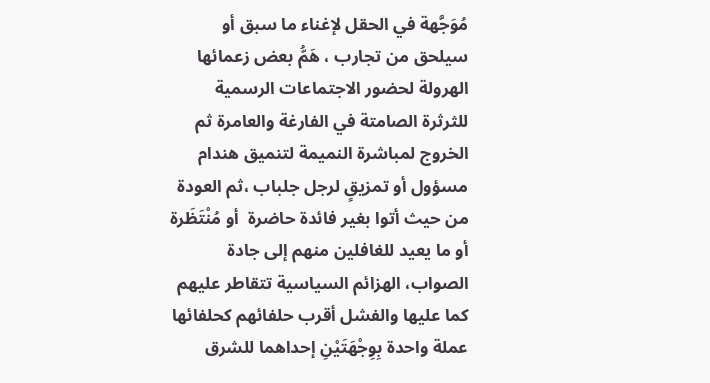مُوَجَّهة في الحقل لإغناء ما سبق أو سيلحق من تجارب ، هَمُّ بعض زعمائها الهرولة لحضور الاجتماعات الرسمية للثرثرة الصامتة في الفارغة والعامرة ثم الخروج لمباشرة النميمة لتنميق هندام مسؤول أو تمزيقٍ لرجل جلباب ،ثم العودة من حيث أتوا بغير فائدة حاضرة  أو مُنْتَظَرة أو ما يعيد للغافلين منهم إلى جادة الصواب، الهزائم السياسية تتقاطر عليهم كما عليها والفشل أقرب حلفائهم كحلفائها عملة واحدة بِوِجْهَتَيْنِ إحداهما للشرق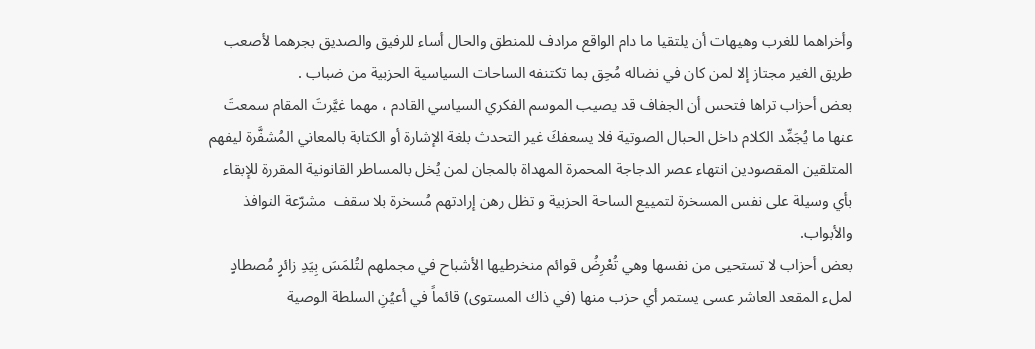وأخراهما للغرب وهيهات أن يلتقيا ما دام الواقع مرادف للمنطق والحال أساء للرفيق والصديق بجرهما لأصعب طريق الغير مجتاز إلا لمن كان في نضاله مُحِق بما تكتنفه الساحات السياسية الحزبية من ضباب .
بعض أحزاب تراها فتحس أن الجفاف قد يصيب الموسم الفكري السياسي القادم ، مهما غيَّرتَ المقام سمعتَ عنها ما يُجَمِّد الكلام داخل الحبال الصوتية فلا يسعفكَ غير التحدث بلغة الإشارة أو الكتابة بالمعاني المُشفَّرة ليفهم المتلقين المقصودين انتهاء عصر الدجاجة المحمرة المهداة بالمجان لمن يُخل بالمساطر القانونية المقررة للإبقاء بأي وسيلة على نفس المسخرة لتمييع الساحة الحزبية و تظل رهن إرادتهم مُسخرة بلا سقف  مشرّعة النوافذ والأبواب.
بعض أحزاب لا تستحيى من نفسها وهي تُعْرِضُ قوائم منخرطيها الأشباح في مجملهم لتُلمَسَ بِيَدِ زائرٍ مُصطادٍ لملء المقعد العاشر عسى يستمر أي حزب منها (في ذاك المستوى) قائماً في أعيُنِ السلطة الوصية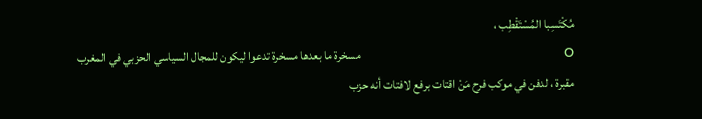مُكْتَسِبا المُسْتَقْطِب ،
o                                                   مسخرة ما بعدها مسخرة تدعوا ليكون للمجال السياسي الحزبي في المغرب مقبرة ، لدفن في موكب فرح مَنْ اقتات برفع لافتات أنه حزب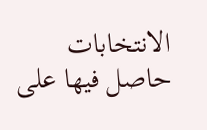الانتخابات حاصل فيها على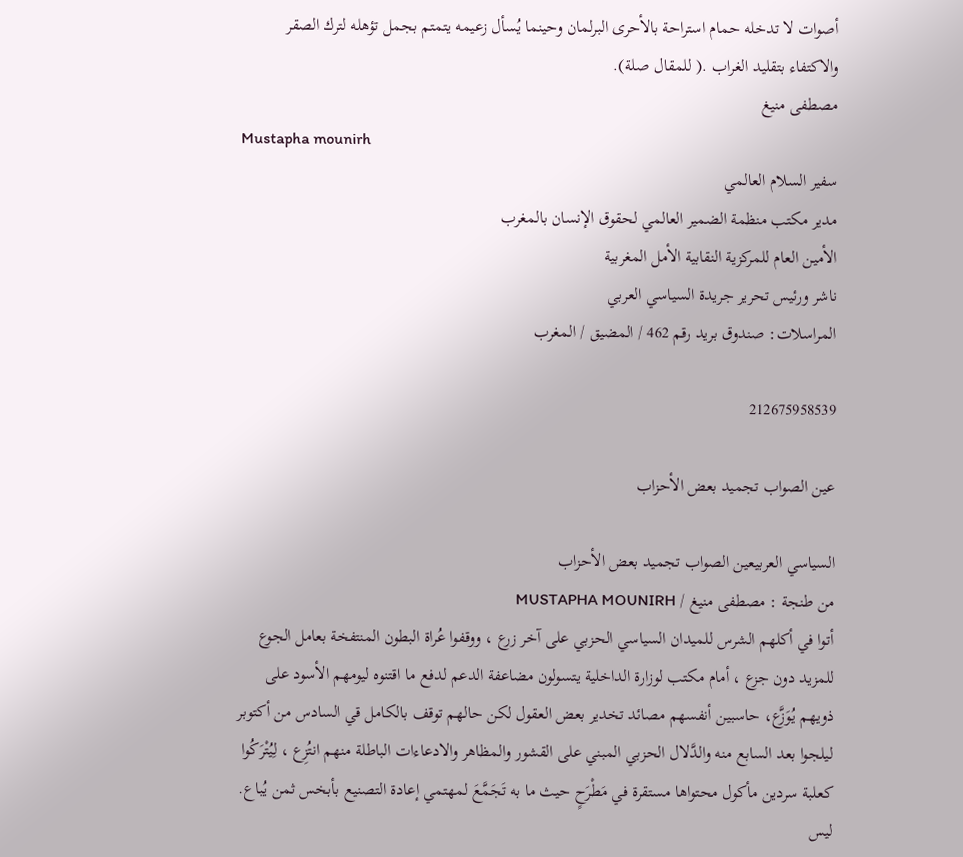أصوات لا تدخله حمام استراحة بالأحرى البرلمان وحينما يُسأل زعيمه يتمتم بجمل تؤهله لترك الصقر والاكتفاء بتقليد الغراب .( للمقال صلة).
مصطفى منيغ
Mustapha mounirh
سفير السلام العالمي
مدير مكتب منظمة الضمير العالمي لحقوق الإنسان بالمغرب
الأمين العام للمركزية النقابية الأمل المغربية
ناشر ورئيس تحرير جريدة السياسي العربي
المراسلات: صندوق بريد رقم 462 / المضيق / المغرب

212675958539

عين الصواب تجميد بعض الأحزاب

السياسي العربيعين الصواب تجميد بعض الأحزاب
من طنجة : مصطفى منيغ / MUSTAPHA MOUNIRH
أتوا في أكلهم الشرس للميدان السياسي الحزبي على آخر زرع ، ووقفوا عُراة البطون المنتفخة بعامل الجوع للمزيد دون جزع ، أمام مكتب لوزارة الداخلية يتسولون مضاعفة الدعم لدفع ما اقتنوه ليومهم الأسود على ذويهم يُوَزَّع، حاسبين أنفسهم مصائد تخدير بعض العقول لكن حالهم توقف بالكامل قي السادس من أكتوبر ليلجوا بعد السابع منه والدَّلال الحزبي المبني على القشور والمظاهر والادعاءات الباطلة منهم انتُزِع ، لِيُتْرَكُوا كعلبة سردين مأكول محتواها مستقرة في مَطْرَحٍ حيث ما به تَجَمَّعَ لمهتمي إعادة التصنيع بأبخس ثمن يُباع. ليس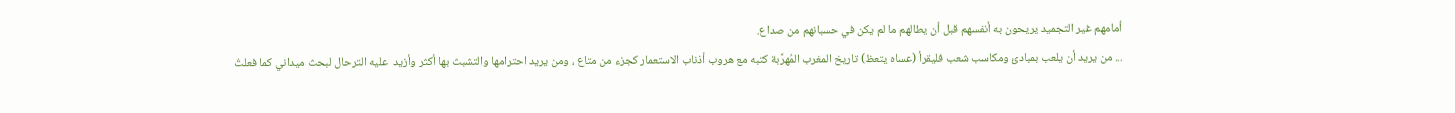أمامهم غير التجميد يريحون به أنفسهم قبل أن يطالهم ما لم يكن في حسبانهم من صداع.
... من يريد أن يلعب بمبادئ ومكاسب شعب فليقرأ (عساه يتعظ) تاريخ المغرب المُهرَّبة كتبه مع هروب أذناب الاستعمار كجزء من متاع ، ومن يريد احترامها والتشبث بها أكثر وأزيد  عليه الترحال لبحث ميداني كما فعلتُ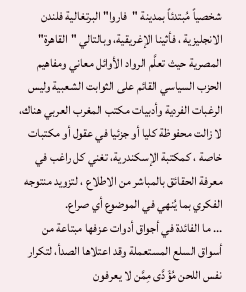شخصياً مُبتدئاً بمدينة "فاروا" البرتغالية فلندن الانجليزية ، فأثينا الإغريقية، وبالتالي "القاهرة" المصرية حيث تعلَّم الرواد الأوائل معاني ومفاهيم الحزب السياسي القائم على الثوابت الشعبية وليس الرغبات الفردية وأدبيات مكتب المغرب العربي هناك، لا زالت محفوظة كليا أو جزئيا في عقول أو مكتبات خاصة ، كمكتبة الإسكندرية، تغني كل راغب في معرفة الحقائق بالمباشر من الاطلاع ، لتزويد منتوجه الفكري بما يُنهي في الموضوع أي صراع.
... ما الفائدة في أجواق أدوات عزفها مبتاعة من أسواق السلع المستعملة وقد اعتلاها الصدأ، لتكرار نفس اللحن مُؤَدَّى مِمَّن لا يعرفون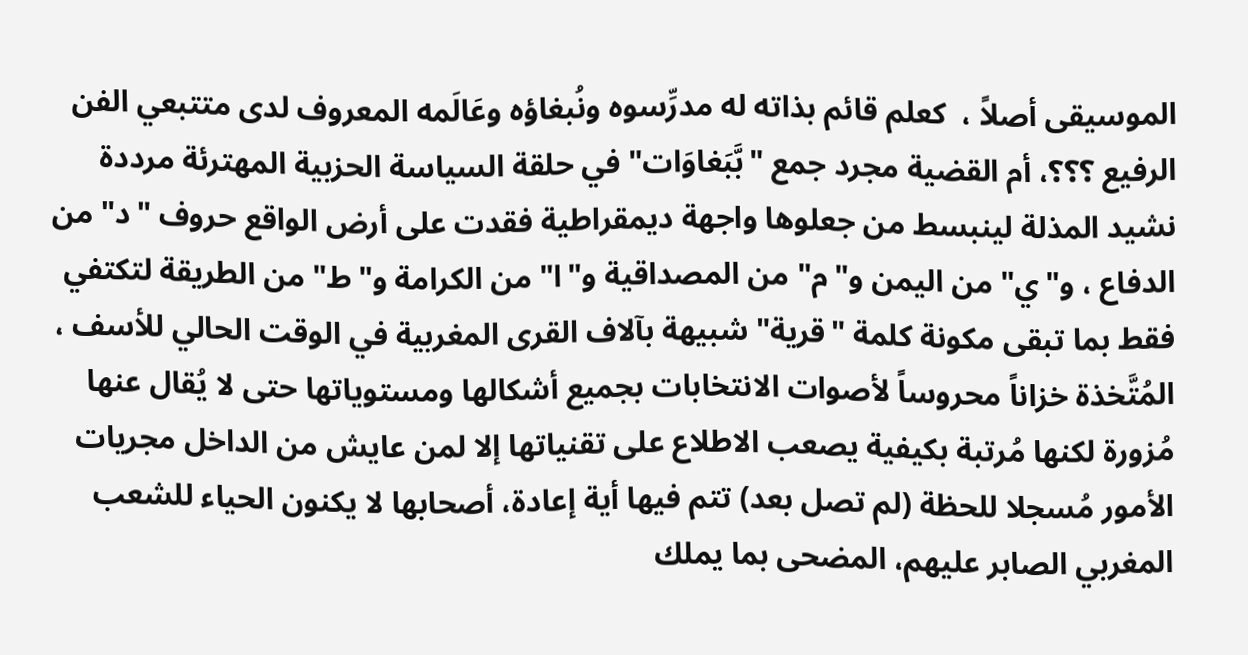الموسيقى أصلاً ،  كعلم قائم بذاته له مدرِّسوه ونُبغاؤه وعَالَمه المعروف لدى متتبعي الفن الرفيع ؟؟؟، أم القضية مجرد جمع "بَّبَغاوَات" في حلقة السياسة الحزبية المهترئة مرددة نشيد المذلة لينبسط من جعلوها واجهة ديمقراطية فقدت على أرض الواقع حروف "د" من الدفاع ، و"ي" من اليمن و"م" من المصداقية و"ا" من الكرامة و"ط" من الطريقة لتكتفي فقط بما تبقى مكونة كلمة "قرية" شبيهة بآلاف القرى المغربية في الوقت الحالي للأسف ، المُتَّخذة خزاناً محروساً لأصوات الانتخابات بجميع أشكالها ومستوياتها حتى لا يُقال عنها مُزورة لكنها مُرتبة بكيفية يصعب الاطلاع على تقنياتها إلا لمن عايش من الداخل مجريات الأمور مُسجلا للحظة (لم تصل بعد) تتم فيها أية إعادة، أصحابها لا يكنون الحياء للشعب المغربي الصابر عليهم، المضحى بما يملك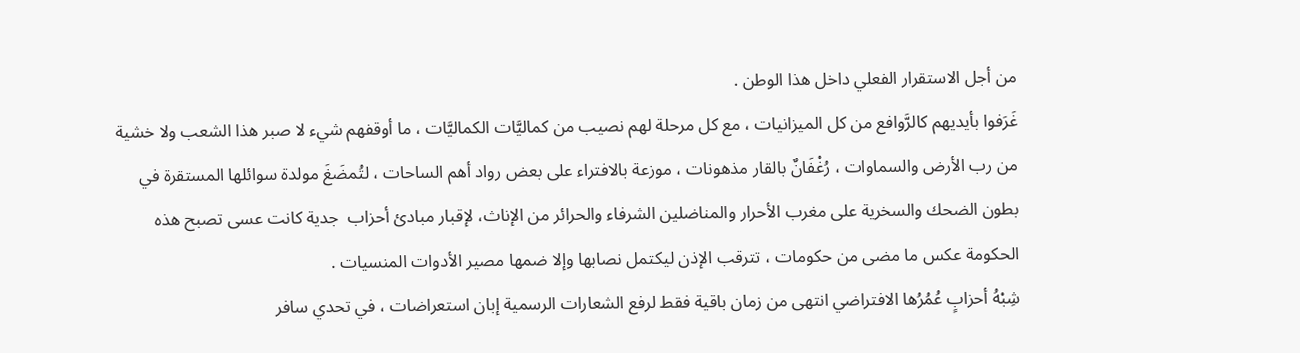من أجل الاستقرار الفعلي داخل هذا الوطن .
غَرَفوا بأيديهم كالرَّوافع من كل الميزانيات ، مع كل مرحلة لهم نصيب من كماليَّات الكماليَّات ، ما أوقفهم شيء لا صبر هذا الشعب ولا خشية من رب الأرض والسماوات ، رُغْفَانٌ بالقار مذهونات ، موزعة بالافتراء على بعض رواد أهم الساحات ، لتُمضَغَ مولدة سوائلها المستقرة في بطون الضحك والسخرية على مغرب الأحرار والمناضلين الشرفاء والحرائر من الإناث، لإقبار مبادئ أحزاب  جدية كانت عسى تصبح هذه الحكومة عكس ما مضى من حكومات ، تترقب الإذن ليكتمل نصابها وإلا ضمها مصير الأدوات المنسيات .
شِبْهُ أحزابٍ عُمُرُها الافتراضي انتهى من زمان باقية فقط لرفع الشعارات الرسمية إبان استعراضات ، في تحدي سافر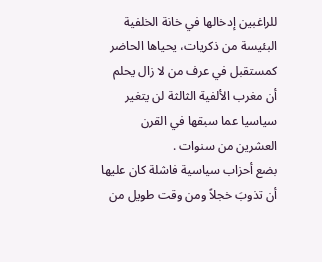للراغبين إدخالها في خانة الخلفية البئيسة من ذكريات، يحياها الحاضر كمستقبل في عرف من لا زال يحلم أن مغرب الألفية الثالثة لن يتغير سياسيا عما سبقها في القرن العشرين من سنوات .
بضع أحزاب سياسية فاشلة كان عليها أن تذوبَ خجلاً ومن وقت طويل من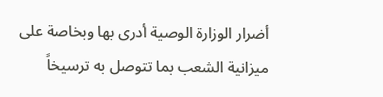أضرار الوزارة الوصية أدرى بها وبخاصة على ميزانية الشعب بما تتوصل به ترسيخاً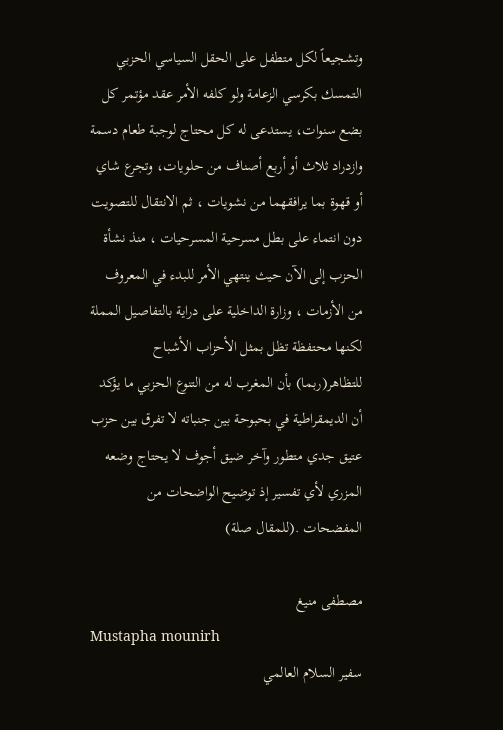وتشجيعاً لكل متطفل على الحقل السياسي الحزبي  التمسك بكرسي الزعامة ولو كلفه الأمر عقد مؤتمر كل بضع سنوات، يستدعى له كل محتاج لوجبة طعام دسمة وازدراد ثلاث أو أربع أصناف من حلويات، وتجرع شاي أو قهوة بما يرافقهما من نشويات ، ثم الانتقال للتصويت دون انتماء على بطل مسرحية المسرحيات ، منذ نشأة الحزب إلى الآن حيث ينتهي الأمر للبدء في المعروف من الأزمات ، وزارة الداخلية على دراية بالتفاصيل المملة لكنها محتفظة تظل بمثل الأحزاب الأشباح للتظاهر(ربما) بأن المغرب له من التنوع الحزبي ما يؤكد أن الديمقراطية في بحبوحة بين جنباته لا تفرق بين حزب عتيق جدي متطور وآخر ضيق أجوف لا يحتاج وضعه المزري لأي تفسير إذ توضيح الواضحات من المفضحات .(للمقال صلة)

مصطفى منيغ
Mustapha mounirh
سفير السلام العالمي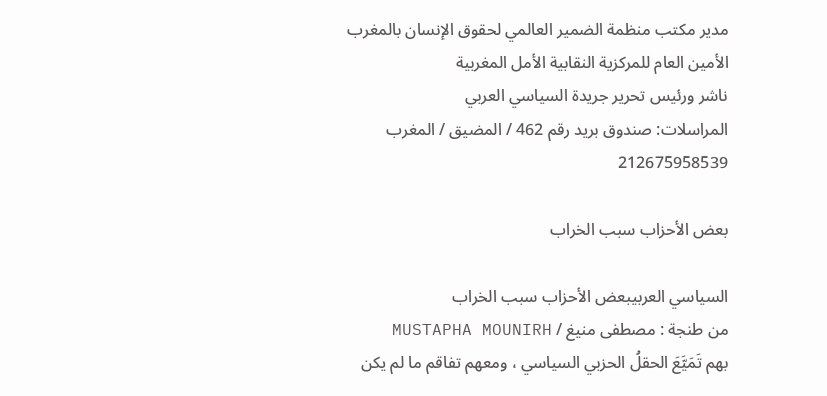مدير مكتب منظمة الضمير العالمي لحقوق الإنسان بالمغرب
الأمين العام للمركزية النقابية الأمل المغربية
ناشر ورئيس تحرير جريدة السياسي العربي
المراسلات: صندوق بريد رقم 462 / المضيق / المغرب
212675958539

بعض الأحزاب سبب الخراب

السياسي العربيبعض الأحزاب سبب الخراب
من طنجة : مصطفى منيغ / MUSTAPHA MOUNIRH
بهم تَمَيَّعَ الحقلُ الحزبي السياسي ، ومعهم تفاقم ما لم يكن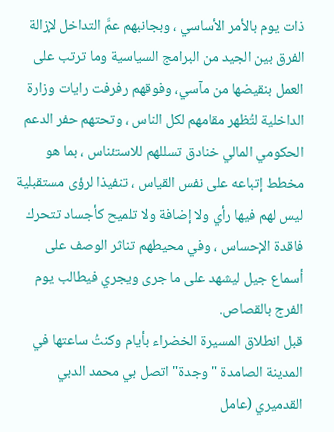ذات يوم بالأمر الأساسي ، وبجانبهم عمَّ التداخل لإزالة الفرق بين الجيد من البرامج السياسية وما ترتب على العمل بنقيضها من مآسي، وفوقهم رفرفت رايات وزارة الداخلية لتُظهر مقامهم لكل الناس ، وتحتهم حفر الدعم الحكومي المالي خنادق تسللهم للاستئناس ، بما هو مخطط إتباعه على نفس القياس ، تنفيذا لرؤى مستقبلية ليس لهم فيها رأي ولا إضافة ولا تلميح كأجساد تتحرك فاقدة الإحساس ، وفي محيطهم تناثر الوصف على أسماع جيل ليشهد على ما جرى ويجري فيطالب يوم الفرج بالقصاص.
قبل انطلاق المسيرة الخضراء بأيام وكنتُ ساعتها في المدينة الصامدة "وجدة" اتصل بي محمد الدبي القدميري (عامل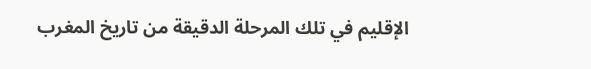الإقليم في تلك المرحلة الدقيقة من تاريخ المغرب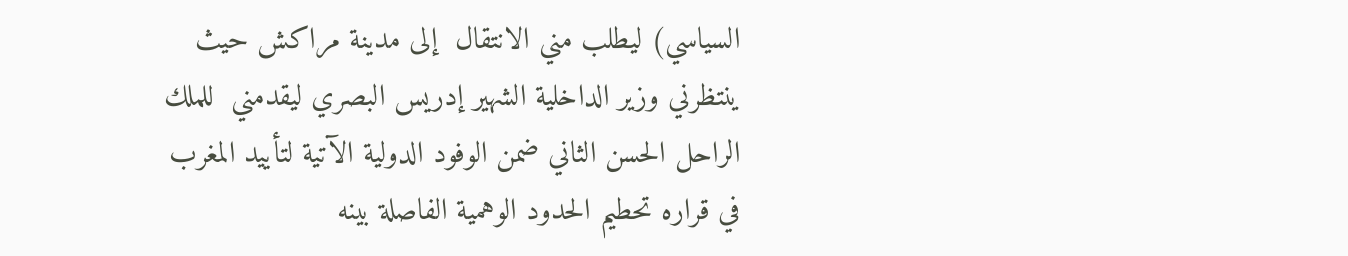السياسي) ليطلب مني الانتقال  إلى مدينة مراكش حيث ينتظرني وزير الداخلية الشهير إدريس البصري ليقدمني  للملك الراحل الحسن الثاني ضمن الوفود الدولية الآتية لتأييد المغرب في قراره تحطيم الحدود الوهمية الفاصلة بينه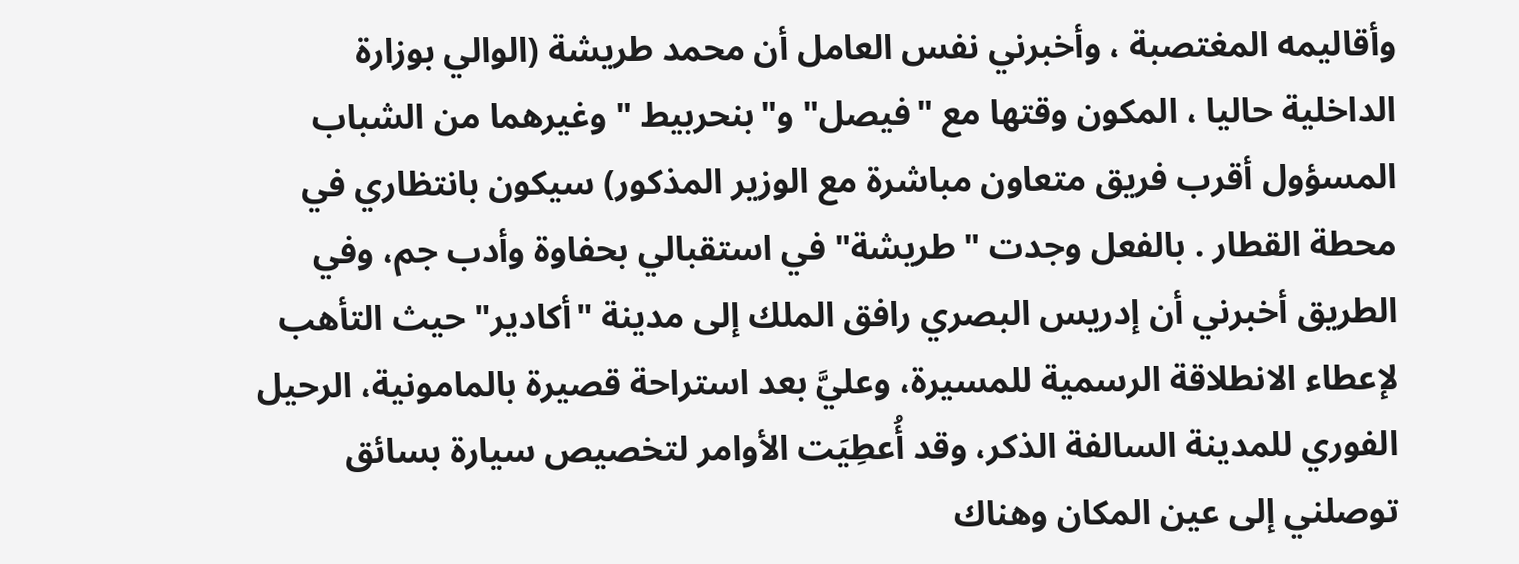وأقاليمه المغتصبة ، وأخبرني نفس العامل أن محمد طريشة (الوالي بوزارة الداخلية حاليا ، المكون وقتها مع "فيصل" و"بنحربيط " وغيرهما من الشباب المسؤول أقرب فريق متعاون مباشرة مع الوزير المذكور) سيكون بانتظاري في محطة القطار . بالفعل وجدت " طريشة" في استقبالي بحفاوة وأدب جم، وفي الطريق أخبرني أن إدريس البصري رافق الملك إلى مدينة "أكادير" حيث التأهب لإعطاء الانطلاقة الرسمية للمسيرة، وعليَّ بعد استراحة قصيرة بالمامونية، الرحيل الفوري للمدينة السالفة الذكر، وقد أُعطِيَت الأوامر لتخصيص سيارة بسائق توصلني إلى عين المكان وهناك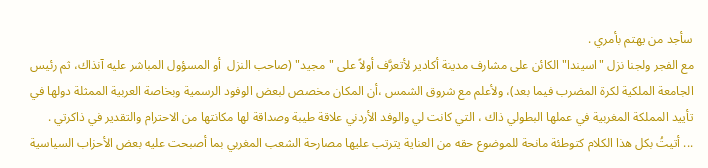سأجد من يهتم بأمري .
مع الفجر ولجنا نزل "اسيندا" الكائن على مشارف مدينة أكادير لأتعرَّف أولاً على "مجيد" (صاحب النزل  أو المسؤول المباشر عليه آنذاك، ثم رئيس الجامعة الملكية لكرة المضرب فيما بعد)، ولأعلم مع شروق الشمس ،أن المكان مخصص لبعض الوفود الرسمية وبخاصة العربية الممثلة دولها في تأييد المملكة المغربية في عملها البطولي ذاك ، التي كانت لي والوفد الأردني علاقة طيبة وصداقة لها مكانتها من الاحترام والتقدير في ذاكرتي .
... أتيتُ بكل هذا الكلام كتوطئة مانحة للموضوع حقه من العناية يترتب عليها مصارحة الشعب المغربي بما أصبحت عليه بعض الأحزاب السياسية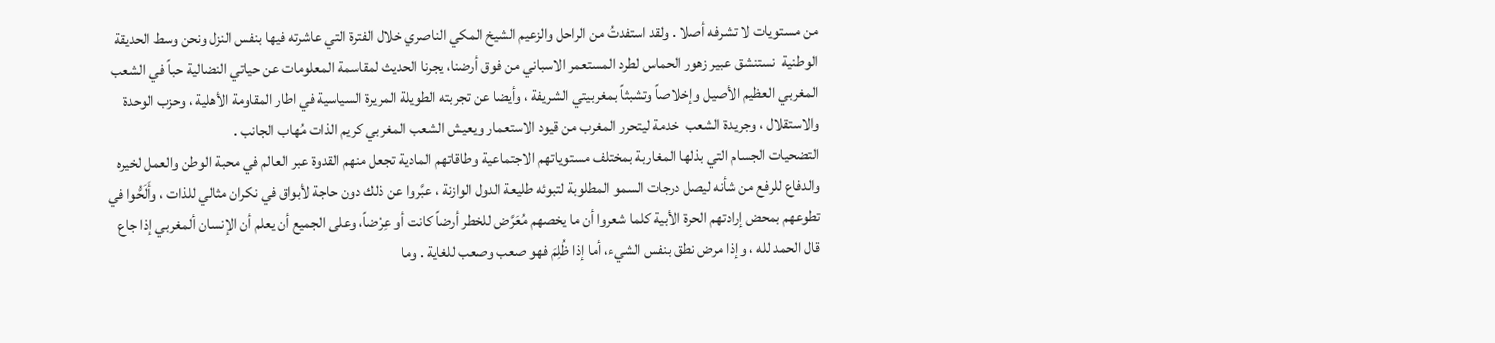من مستويات لا تشرفه أصلا . ولقد استفدتُ من الراحل والزعيم الشيخ المكي الناصري خلال الفترة التي عاشرته فيها بنفس النزل ونحن وسط الحديقة الوطنية  نستنشق عبير زهور الحماس لطرد المستعمر الاسباني من فوق أرضنا، يجرنا الحديث لمقاسمة المعلومات عن حياتي النضالية حباً في الشعب المغربي العظيم الأصيل وإخلاصاً وتشبثاً بمغربيتي الشريفة ، وأيضا عن تجربته الطويلة المريرة السياسية في اطار المقاومة الأهلية ، وحزب الوحدة والاستقلال ، وجريدة الشعب  خدمة ليتحرر المغرب من قيود الاستعمار ويعيش الشعب المغربي كريم الذات مُهاب الجانب .
التضحيات الجسام التي بذلها المغاربة بمختلف مستوياتهم الاجتماعية وطاقاتهم المادية تجعل منهم القدوة عبر العالم في محبة الوطن والعمل لخيره والدفاع للرفع من شأنه ليصل درجات السمو المطلوبة لتبوئه طليعة الدول الوازنة ، عبَّروا عن ذلك دون حاجة لأبواق في نكران مثالي للذات ، وأَلَحُّوا في تطوعهم بمحض إرادتهم الحرة الأبية كلما شعروا أن ما يخصهم مُعَرَّض للخطر أرضاً كانت أو عِرْضاً، وعلى الجميع أن يعلم أن الإنسان ألمغربي إذا جاع قال الحمد لله ، وإذا مرض نطق بنفس الشيء، أما إذا ظُلِمَ فهو صعب وصعب للغاية . وما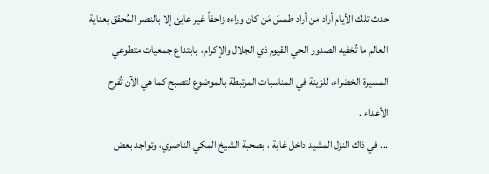حدث تلك الأيام أراد من أراد طمسَ مَن كان وراءه زاحفاً غير عابئ إلا بالنصر المُحقق بعناية العالم ما تُخفيه الصدور الحي القيوم ذي الجلال والإكرام،  بابتداع جمعيات متطوعي المسيرة الخضراء، للزينة في المناسبات المرتبطة بالموضوع لتصبح كما هي الآن تُفرِح الأعداء .
... في ذاك النزل المشيد داخل غابة ، بصحبة الشيخ المكي الناصري، وتواجد بعض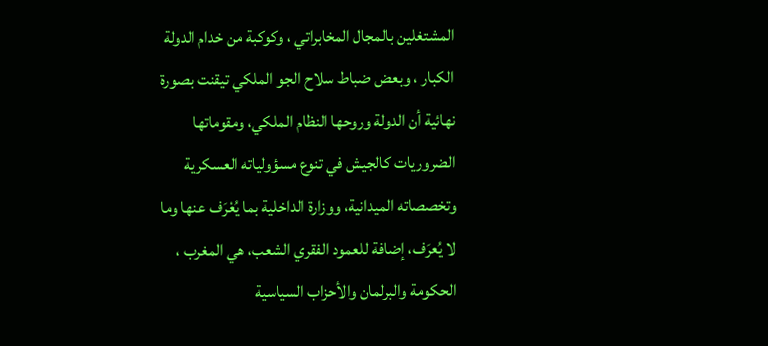المشتغلين بالمجال المخابراتي ، وكوكبة من خدام الدولة الكبار ، وبعض ضباط سلاح الجو الملكي تيقنت بصورة نهائية أن الدولة وروحها النظام الملكي، ومقوماتها الضروريات كالجيش في تنوع مسؤولياته العسكرية وتخصصاته الميدانية، ووزارة الداخلية بما يُعْرَف عنها وما لا يُعرَف، إضافة للعمود الفقري الشعب، هي المغرب ، الحكومة والبرلمان والأحزاب السياسية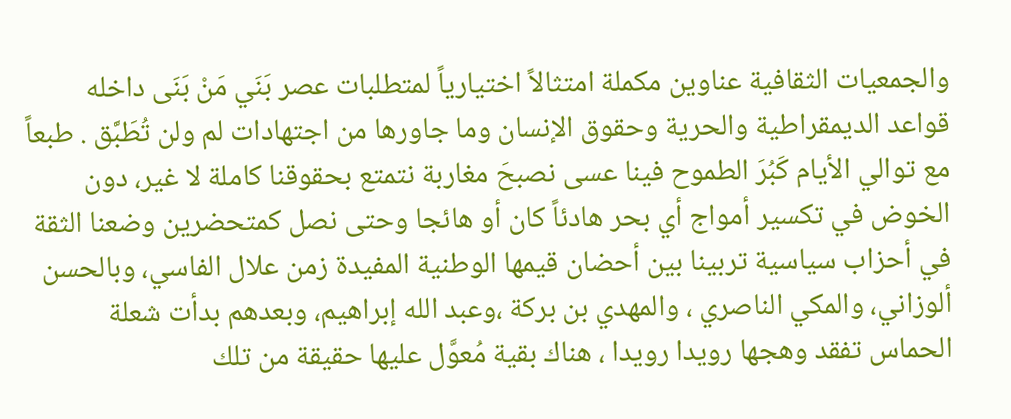والجمعيات الثقافية عناوين مكملة امتثالاً اختيارياً لمتطلبات عصر بَنَي مَنْ بَنَى داخله قواعد الديمقراطية والحرية وحقوق الإنسان وما جاورها من اجتهادات لم ولن تُطَبَّق . طبعاً مع توالي الأيام كَبُرَ الطموح فينا عسى نصبحَ مغاربة نتمتع بحقوقنا كاملة لا غير، دون الخوض في تكسير أمواج أي بحر هادئاً كان أو هائجا وحتى نصل كمتحضرين وضعنا الثقة في أحزاب سياسية تربينا بين أحضان قيمها الوطنية المفيدة زمن علال الفاسي، وبالحسن ألوزاني، والمكي الناصري ، والمهدي بن بركة ،وعبد الله إبراهيم، وبعدهم بدأت شعلة الحماس تفقد وهجها رويدا رويدا ، هناك بقية مُعوَّل عليها حقيقة من تلك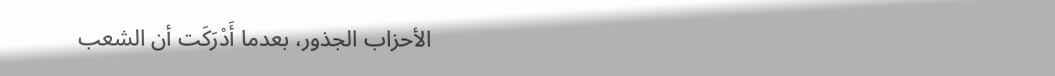الأحزاب الجذور، بعدما أَدْرَكَت أن الشعب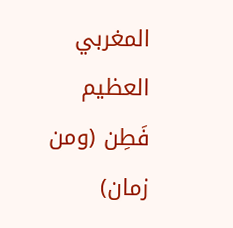المغربي العظيم فَطِن (ومن زمان)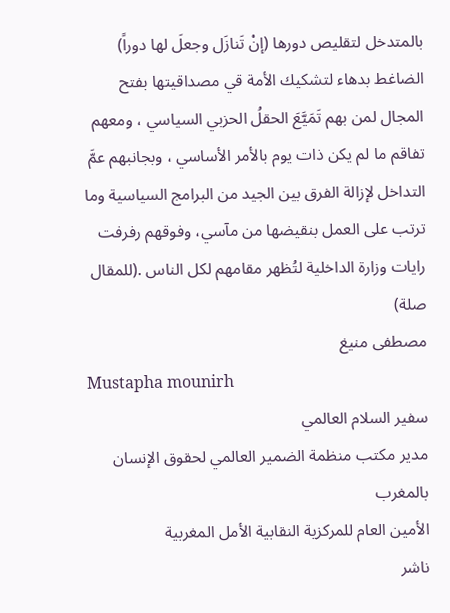بالمتدخل لتقليص دورها (إنْ تَنازَل وجعلَ لها دوراً) الضاغط بدهاء لتشكيك الأمة قي مصداقيتها بفتح المجال لمن بهم تَمَيَّعَ الحقلُ الحزبي السياسي ، ومعهم تفاقم ما لم يكن ذات يوم بالأمر الأساسي ، وبجانبهم عمَّ التداخل لإزالة الفرق بين الجيد من البرامج السياسية وما ترتب على العمل بنقيضها من مآسي، وفوقهم رفرفت رايات وزارة الداخلية لتُظهر مقامهم لكل الناس .(للمقال صلة)
مصطفى منيغ
Mustapha mounirh
سفير السلام العالمي
مدير مكتب منظمة الضمير العالمي لحقوق الإنسان بالمغرب
الأمين العام للمركزية النقابية الأمل المغربية
ناشر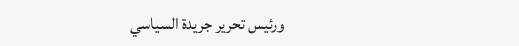ورئيس تحرير جريدة السياسي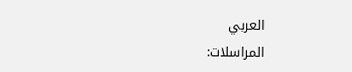العربي
المراسلات: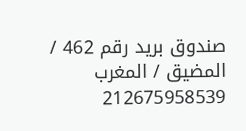صندوق بريد رقم 462 / المضيق / المغرب
212675958539